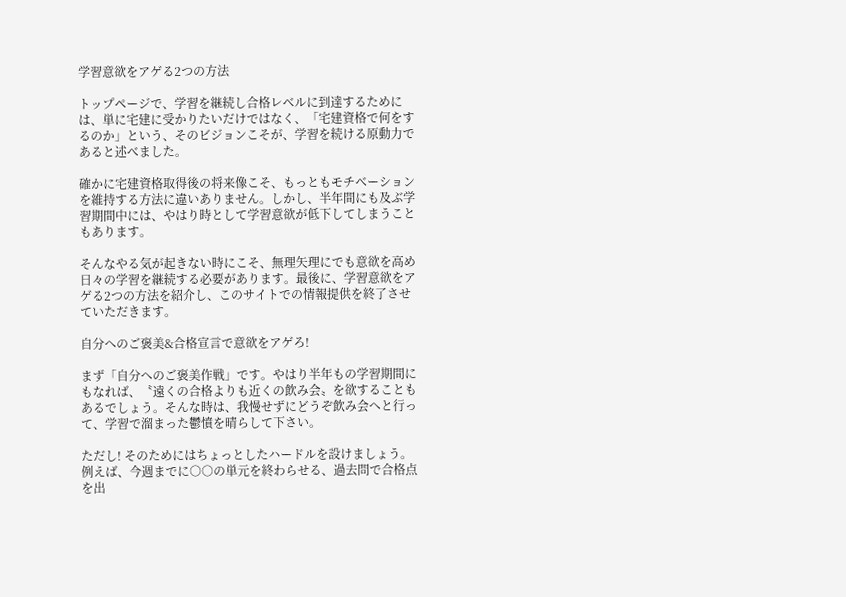学習意欲をアゲる2つの方法

トップページで、学習を継続し合格レベルに到達するためには、単に宅建に受かりたいだけではなく、「宅建資格で何をするのか」という、そのビジョンこそが、学習を続ける原動力であると述べました。

確かに宅建資格取得後の将来像こそ、もっともモチベーションを維持する方法に違いありません。しかし、半年間にも及ぶ学習期間中には、やはり時として学習意欲が低下してしまうこともあります。

そんなやる気が起きない時にこそ、無理矢理にでも意欲を高め日々の学習を継続する必要があります。最後に、学習意欲をアゲる2つの方法を紹介し、このサイトでの情報提供を終了させていただきます。

自分へのご褒美&合格宣言で意欲をアゲろ!

まず「自分へのご褒美作戦」です。やはり半年もの学習期間にもなれば、〝遠くの合格よりも近くの飲み会〟を欲することもあるでしょう。そんな時は、我慢せずにどうぞ飲み会へと行って、学習で溜まった鬱憤を晴らして下さい。

ただし! そのためにはちょっとしたハードルを設けましょう。例えば、今週までに○○の単元を終わらせる、過去問で合格点を出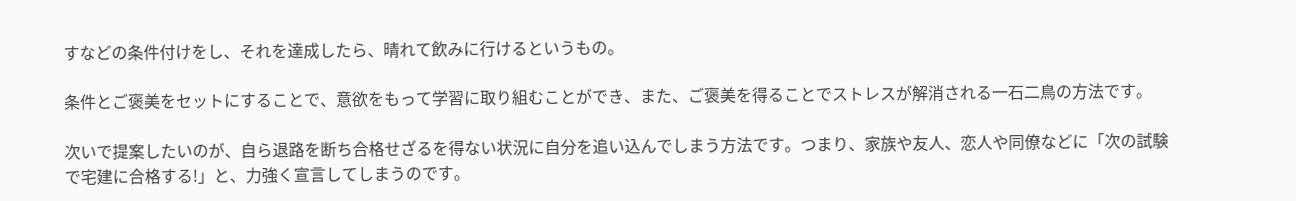すなどの条件付けをし、それを達成したら、晴れて飲みに行けるというもの。

条件とご褒美をセットにすることで、意欲をもって学習に取り組むことができ、また、ご褒美を得ることでストレスが解消される一石二鳥の方法です。

次いで提案したいのが、自ら退路を断ち合格せざるを得ない状況に自分を追い込んでしまう方法です。つまり、家族や友人、恋人や同僚などに「次の試験で宅建に合格する!」と、力強く宣言してしまうのです。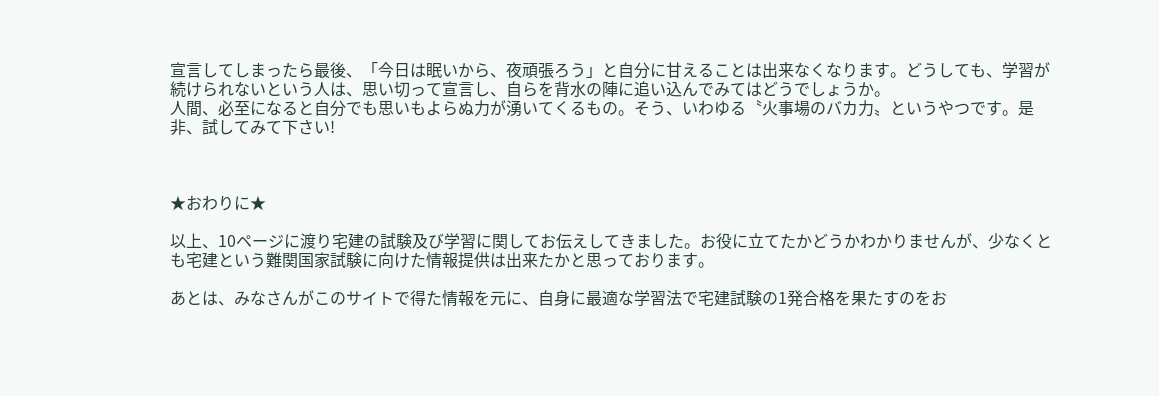宣言してしまったら最後、「今日は眠いから、夜頑張ろう」と自分に甘えることは出来なくなります。どうしても、学習が続けられないという人は、思い切って宣言し、自らを背水の陣に追い込んでみてはどうでしょうか。
人間、必至になると自分でも思いもよらぬ力が湧いてくるもの。そう、いわゆる〝火事場のバカ力〟というやつです。是非、試してみて下さい!



★おわりに★

以上、10ページに渡り宅建の試験及び学習に関してお伝えしてきました。お役に立てたかどうかわかりませんが、少なくとも宅建という難関国家試験に向けた情報提供は出来たかと思っております。

あとは、みなさんがこのサイトで得た情報を元に、自身に最適な学習法で宅建試験の1発合格を果たすのをお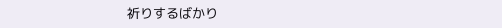祈りするばかり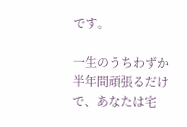です。

一生のうちわずか半年間頑張るだけで、あなたは宅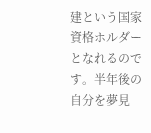建という国家資格ホルダーとなれるのです。半年後の自分を夢見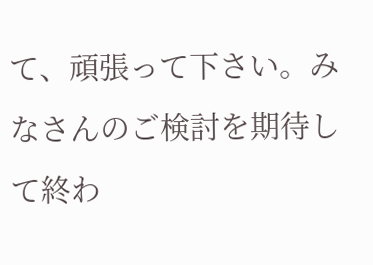て、頑張って下さい。みなさんのご検討を期待して終わ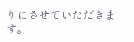りにさせていただきます。